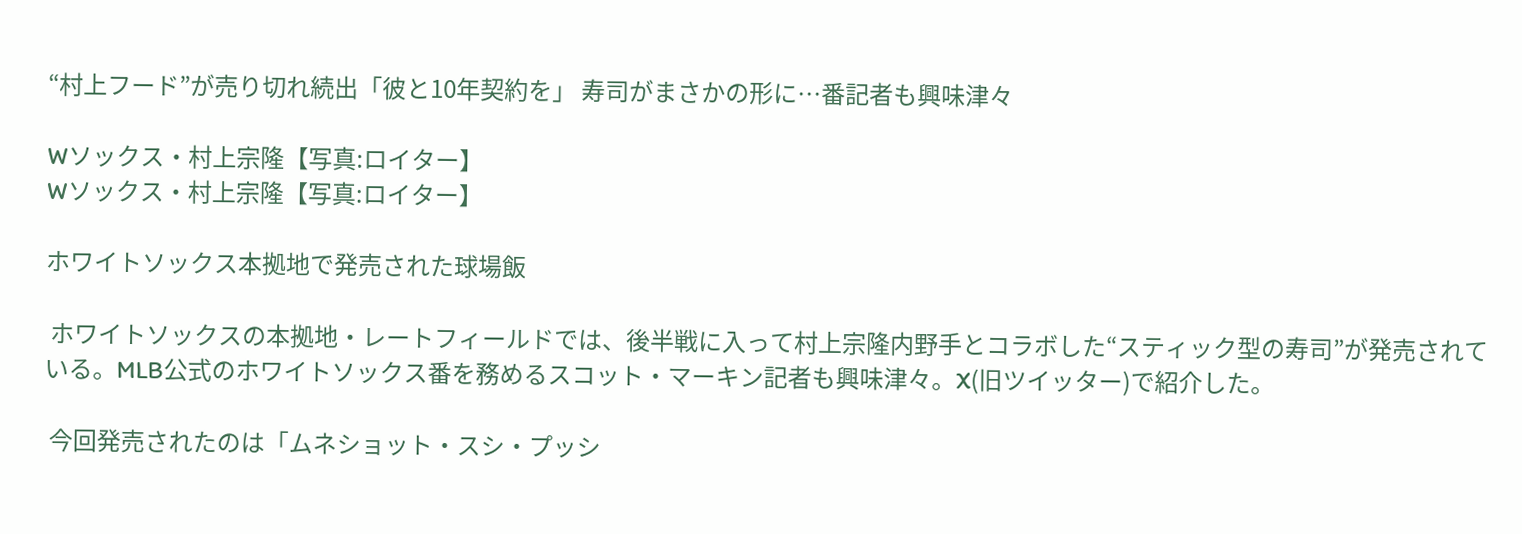“村上フード”が売り切れ続出「彼と10年契約を」 寿司がまさかの形に…番記者も興味津々

Wソックス・村上宗隆【写真:ロイター】
Wソックス・村上宗隆【写真:ロイター】

ホワイトソックス本拠地で発売された球場飯

 ホワイトソックスの本拠地・レートフィールドでは、後半戦に入って村上宗隆内野手とコラボした“スティック型の寿司”が発売されている。MLB公式のホワイトソックス番を務めるスコット・マーキン記者も興味津々。X(旧ツイッター)で紹介した。

 今回発売されたのは「ムネショット・スシ・プッシ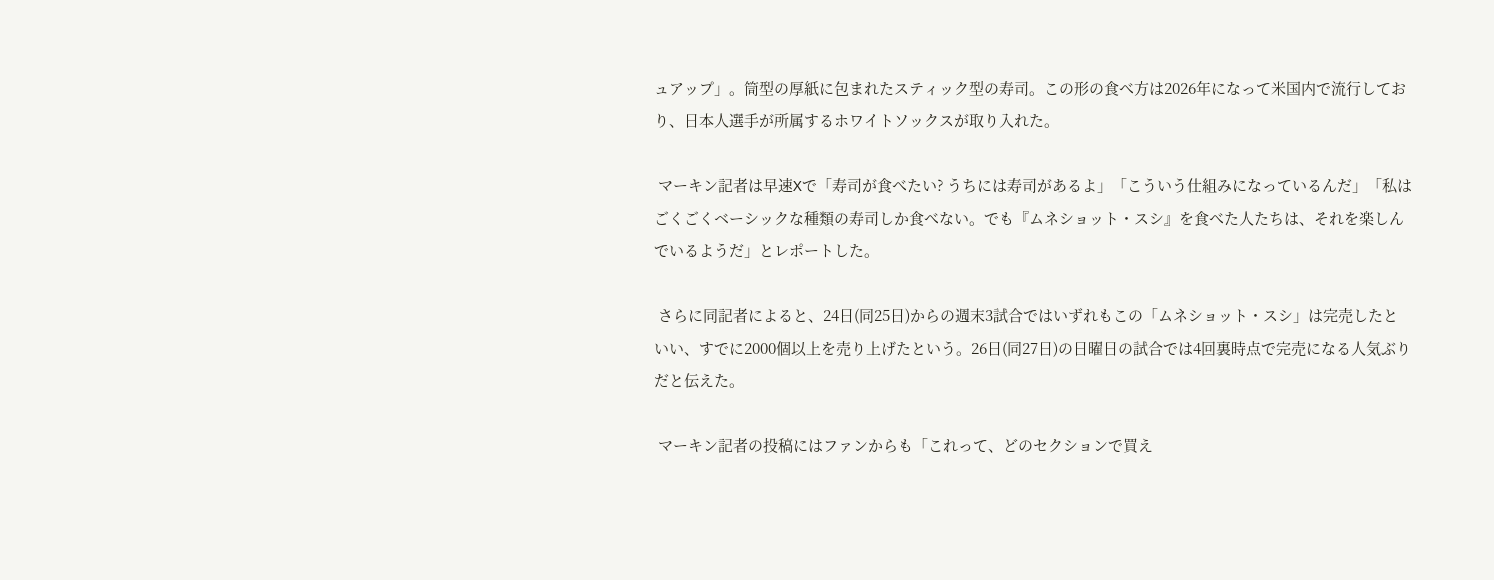ュアップ」。筒型の厚紙に包まれたスティック型の寿司。この形の食べ方は2026年になって米国内で流行しており、日本人選手が所属するホワイトソックスが取り入れた。

 マーキン記者は早速Xで「寿司が食べたい? うちには寿司があるよ」「こういう仕組みになっているんだ」「私はごくごくベーシックな種類の寿司しか食べない。でも『ムネショット・スシ』を食べた人たちは、それを楽しんでいるようだ」とレポートした。

 さらに同記者によると、24日(同25日)からの週末3試合ではいずれもこの「ムネショット・スシ」は完売したといい、すでに2000個以上を売り上げたという。26日(同27日)の日曜日の試合では4回裏時点で完売になる人気ぶりだと伝えた。

 マーキン記者の投稿にはファンからも「これって、どのセクションで買え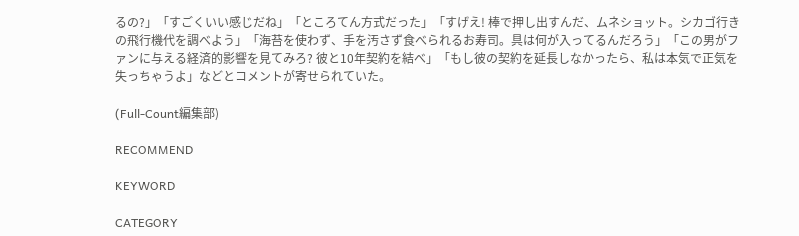るの?」「すごくいい感じだね」「ところてん方式だった」「すげえ! 棒で押し出すんだ、ムネショット。シカゴ行きの飛行機代を調べよう」「海苔を使わず、手を汚さず食べられるお寿司。具は何が入ってるんだろう」「この男がファンに与える経済的影響を見てみろ? 彼と10年契約を結べ」「もし彼の契約を延長しなかったら、私は本気で正気を失っちゃうよ」などとコメントが寄せられていた。

(Full-Count編集部)

RECOMMEND

KEYWORD

CATEGORY